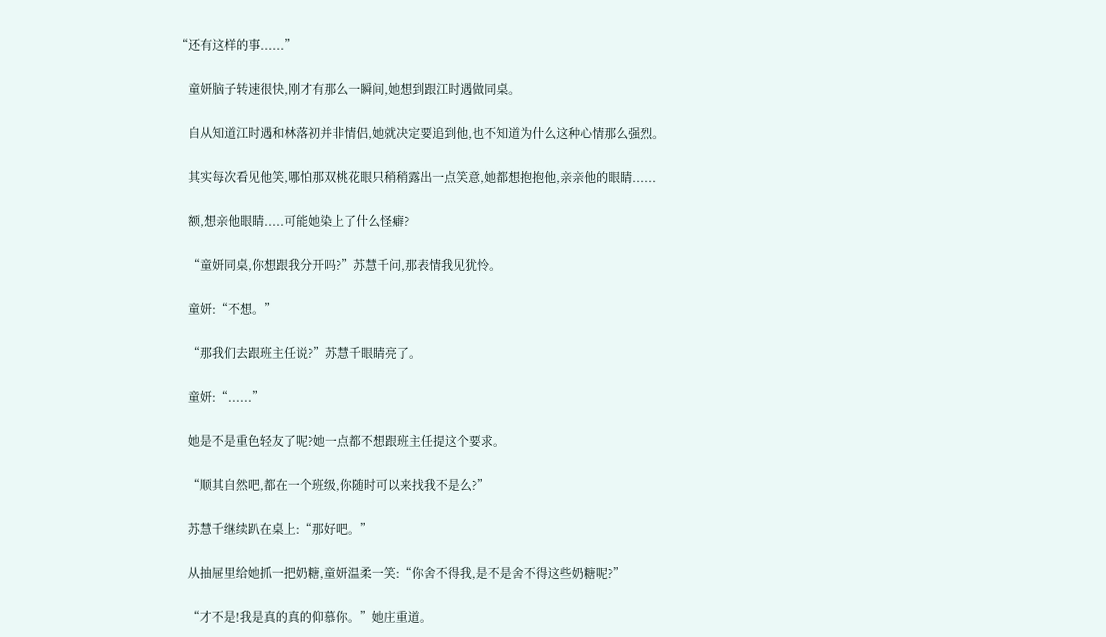“还有这样的事......”

    童妍脑子转速很快,刚才有那么一瞬间,她想到跟江时遇做同桌。

    自从知道江时遇和林落初并非情侣,她就决定要追到他,也不知道为什么这种心情那么强烈。

    其实每次看见他笑,哪怕那双桃花眼只稍稍露出一点笑意,她都想抱抱他,亲亲他的眼睛......

    额,想亲他眼睛.....可能她染上了什么怪癖?

    “童妍同桌,你想跟我分开吗?”苏慧千问,那表情我见犹怜。

    童妍:“不想。”

    “那我们去跟班主任说?”苏慧千眼睛亮了。

    童妍:“......”

    她是不是重色轻友了呢?她一点都不想跟班主任提这个要求。

    “顺其自然吧,都在一个班级,你随时可以来找我不是么?”

    苏慧千继续趴在桌上:“那好吧。”

    从抽屉里给她抓一把奶糖,童妍温柔一笑:“你舍不得我,是不是舍不得这些奶糖呢?”

    “才不是!我是真的真的仰慕你。”她庄重道。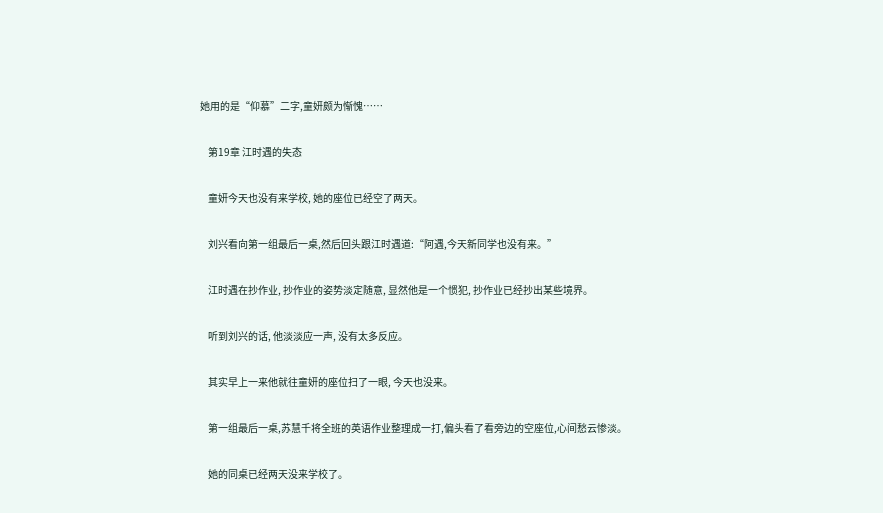她用的是“仰慕”二字,童妍颇为惭愧……

    第19章 江时遇的失态

    童妍今天也没有来学校, 她的座位已经空了两天。

    刘兴看向第一组最后一桌,然后回头跟江时遇道:“阿遇,今天新同学也没有来。”

    江时遇在抄作业, 抄作业的姿势淡定随意, 显然他是一个惯犯, 抄作业已经抄出某些境界。

    听到刘兴的话, 他淡淡应一声, 没有太多反应。

    其实早上一来他就往童妍的座位扫了一眼, 今天也没来。

    第一组最后一桌,苏慧千将全班的英语作业整理成一打,偏头看了看旁边的空座位,心间愁云惨淡。

    她的同桌已经两天没来学校了。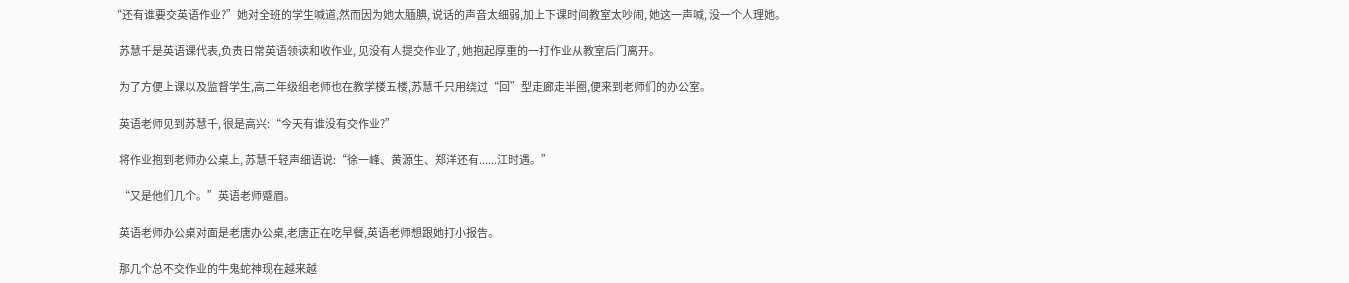“还有谁要交英语作业?”她对全班的学生喊道,然而因为她太腼腆, 说话的声音太细弱,加上下课时间教室太吵闹, 她这一声喊, 没一个人理她。

    苏慧千是英语课代表,负责日常英语领读和收作业, 见没有人提交作业了, 她抱起厚重的一打作业从教室后门离开。

    为了方便上课以及监督学生,高二年级组老师也在教学楼五楼,苏慧千只用绕过“回”型走廊走半圈,便来到老师们的办公室。

    英语老师见到苏慧千, 很是高兴:“今天有谁没有交作业?”

    将作业抱到老师办公桌上, 苏慧千轻声细语说:“徐一峰、黄源生、郑洋还有......江时遇。”

    “又是他们几个。”英语老师蹙眉。

    英语老师办公桌对面是老唐办公桌,老唐正在吃早餐,英语老师想跟她打小报告。

    那几个总不交作业的牛鬼蛇神现在越来越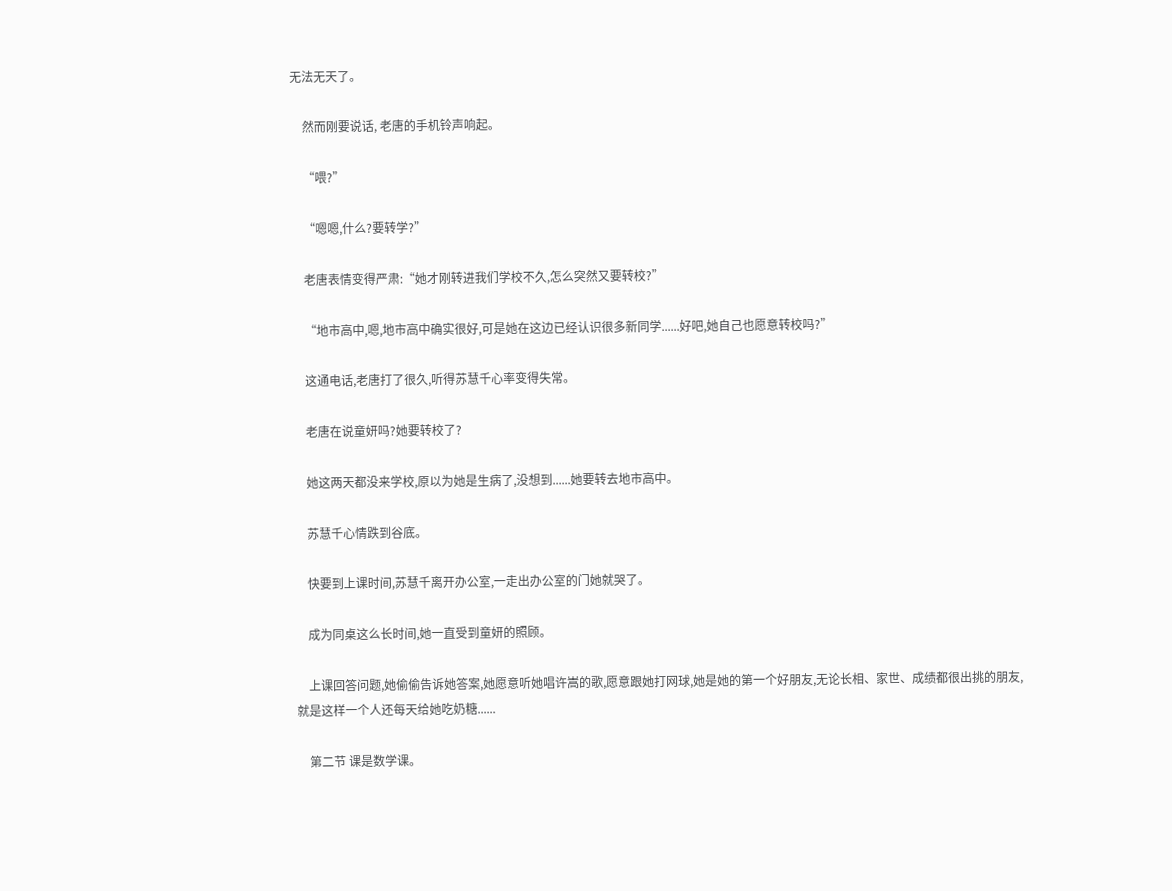无法无天了。

    然而刚要说话, 老唐的手机铃声响起。

    “喂?”

    “嗯嗯,什么?要转学?”

    老唐表情变得严肃:“她才刚转进我们学校不久,怎么突然又要转校?”

    “地市高中,嗯,地市高中确实很好,可是她在这边已经认识很多新同学......好吧,她自己也愿意转校吗?”

    这通电话,老唐打了很久,听得苏慧千心率变得失常。

    老唐在说童妍吗?她要转校了?

    她这两天都没来学校,原以为她是生病了,没想到......她要转去地市高中。

    苏慧千心情跌到谷底。

    快要到上课时间,苏慧千离开办公室,一走出办公室的门她就哭了。

    成为同桌这么长时间,她一直受到童妍的照顾。

    上课回答问题,她偷偷告诉她答案,她愿意听她唱许嵩的歌,愿意跟她打网球,她是她的第一个好朋友,无论长相、家世、成绩都很出挑的朋友,就是这样一个人还每天给她吃奶糖......

    第二节 课是数学课。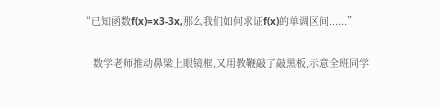“已知函数f(x)=x3-3x,那么我们如何求证f(x)的单调区间......”

    数学老师推动鼻梁上眼镜框,又用教鞭敲了敲黑板,示意全班同学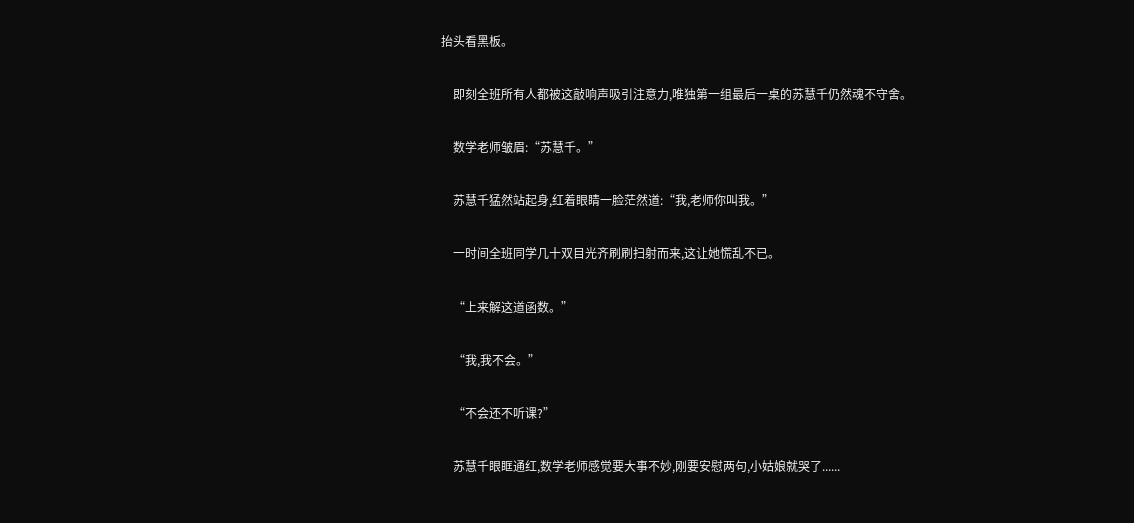抬头看黑板。

    即刻全班所有人都被这敲响声吸引注意力,唯独第一组最后一桌的苏慧千仍然魂不守舍。

    数学老师皱眉:“苏慧千。”

    苏慧千猛然站起身,红着眼睛一脸茫然道:“我,老师你叫我。”

    一时间全班同学几十双目光齐刷刷扫射而来,这让她慌乱不已。

    “上来解这道函数。”

    “我,我不会。”

    “不会还不听课?”

    苏慧千眼眶通红,数学老师感觉要大事不妙,刚要安慰两句,小姑娘就哭了......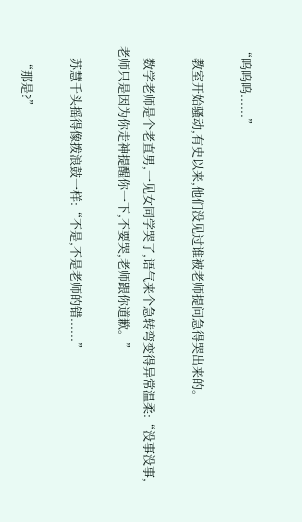“呜呜呜......”

    教室开始骚动,有史以来,他们没见过谁被老师提问急得哭出来的。

    数学老师是个老直男,一见女同学哭了,语气来个急转弯变得异常温柔:“没事没事,老师只是因为你走神提醒你一下,不要哭,老师跟你道歉。”

    苏慧千头摇得像拨浪鼓一样:“不是,不是老师的错......”

    “那是?”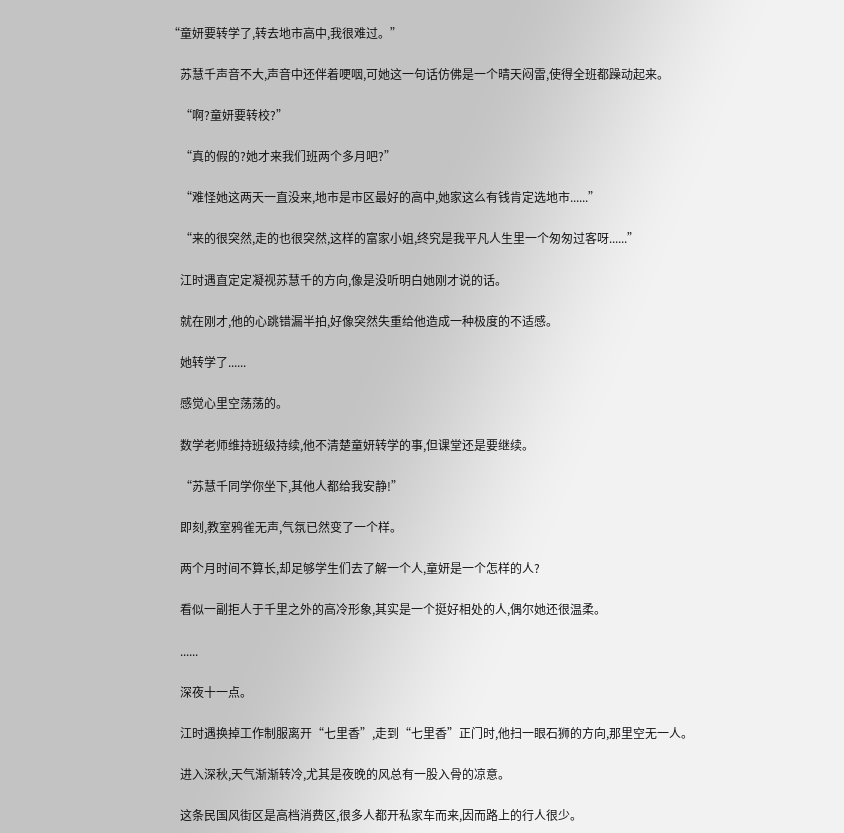“童妍要转学了,转去地市高中,我很难过。”

    苏慧千声音不大,声音中还伴着哽咽,可她这一句话仿佛是一个晴天闷雷,使得全班都躁动起来。

    “啊?童妍要转校?”

    “真的假的?她才来我们班两个多月吧?”

    “难怪她这两天一直没来,地市是市区最好的高中,她家这么有钱肯定选地市......”

    “来的很突然,走的也很突然,这样的富家小姐,终究是我平凡人生里一个匆匆过客呀......”

    江时遇直定定凝视苏慧千的方向,像是没听明白她刚才说的话。

    就在刚才,他的心跳错漏半拍,好像突然失重给他造成一种极度的不适感。

    她转学了......

    感觉心里空荡荡的。

    数学老师维持班级持续,他不清楚童妍转学的事,但课堂还是要继续。

    “苏慧千同学你坐下,其他人都给我安静!”

    即刻,教室鸦雀无声,气氛已然变了一个样。

    两个月时间不算长,却足够学生们去了解一个人,童妍是一个怎样的人?

    看似一副拒人于千里之外的高冷形象,其实是一个挺好相处的人,偶尔她还很温柔。

    ......

    深夜十一点。

    江时遇换掉工作制服离开“七里香”,走到“七里香”正门时,他扫一眼石狮的方向,那里空无一人。

    进入深秋,天气渐渐转冷,尤其是夜晚的风总有一股入骨的凉意。

    这条民国风街区是高档消费区,很多人都开私家车而来,因而路上的行人很少。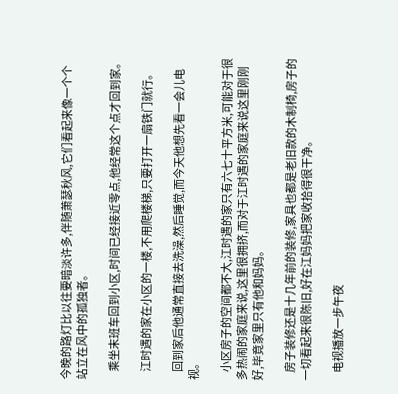今晚的路灯比以往要暗淡许多,伴随萧瑟秋风,它们看起来像一个个站立在风中的孤独者。

    乘坐末班车回到小区,时间已经接近零点,他经常这个点才回到家。

    江时遇的家在小区的一楼,不用爬楼梯,只要打开一扇铁门就行。

    回到家后他通常直接去洗澡,然后睡觉,而今天他想先看一会儿电视。

    小区房子的空间都不大,江时遇的家只有六七十平方米,可能对于很多热闹的家庭来说,这里很拥挤,而对于江时遇的家庭来说这里刚刚好,毕竟家里只有他和妈妈。

    房子装修还是十几年前的装修,家具也都是老旧款的木制椅,房子的一切看起来很陈旧,好在江妈妈把家收拾得很干净。

    电视播放一步午夜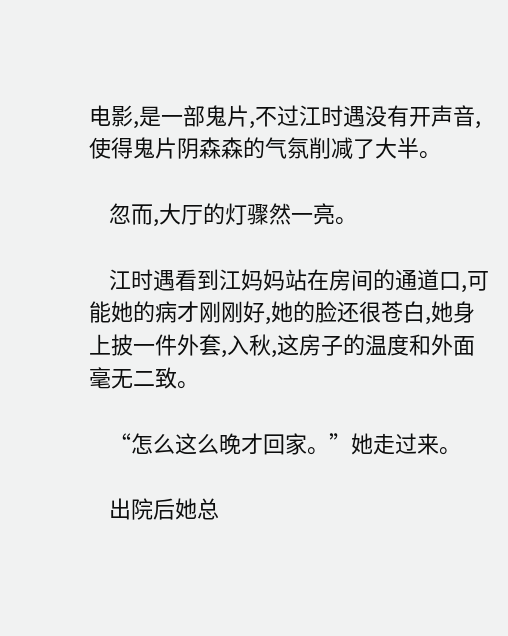电影,是一部鬼片,不过江时遇没有开声音,使得鬼片阴森森的气氛削减了大半。

    忽而,大厅的灯骤然一亮。

    江时遇看到江妈妈站在房间的通道口,可能她的病才刚刚好,她的脸还很苍白,她身上披一件外套,入秋,这房子的温度和外面毫无二致。

    “怎么这么晚才回家。”她走过来。

    出院后她总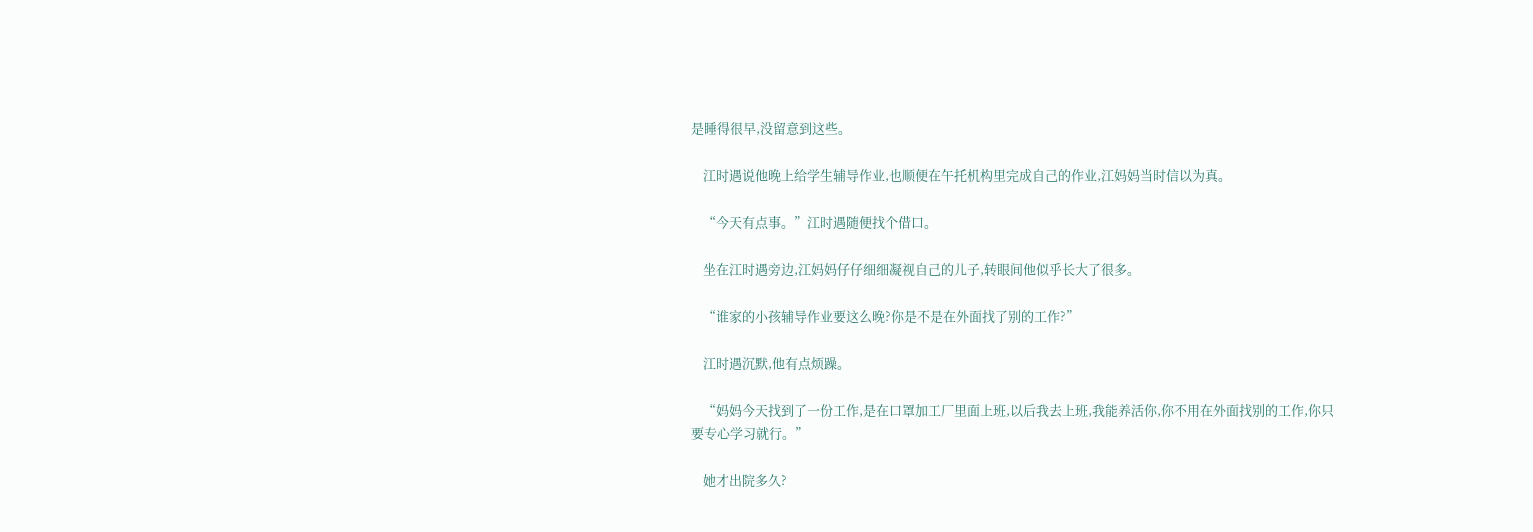是睡得很早,没留意到这些。

    江时遇说他晚上给学生辅导作业,也顺便在午托机构里完成自己的作业,江妈妈当时信以为真。

    “今天有点事。”江时遇随便找个借口。

    坐在江时遇旁边,江妈妈仔仔细细凝视自己的儿子,转眼间他似乎长大了很多。

    “谁家的小孩辅导作业要这么晚?你是不是在外面找了别的工作?”

    江时遇沉默,他有点烦躁。

    “妈妈今天找到了一份工作,是在口罩加工厂里面上班,以后我去上班,我能养活你,你不用在外面找别的工作,你只要专心学习就行。”

    她才出院多久?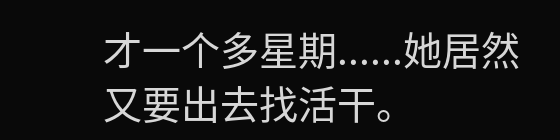才一个多星期......她居然又要出去找活干。